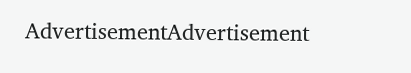AdvertisementAdvertisement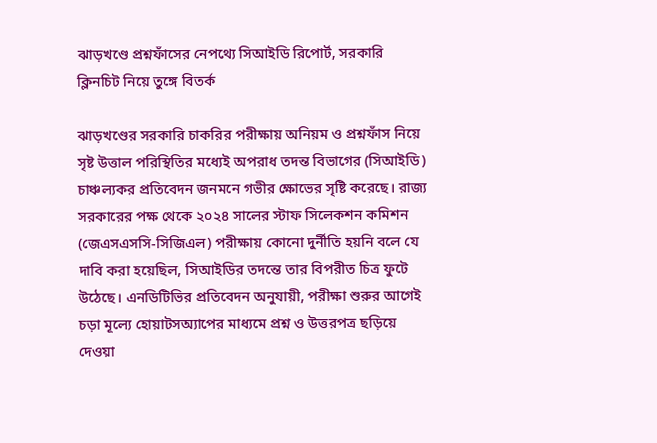ঝাড়খণ্ডে প্রশ্নফাঁসের নেপথ্যে সিআইডি রিপোর্ট, সরকারি ক্লিনচিট নিয়ে তুঙ্গে বিতর্ক

ঝাড়খণ্ডের সরকারি চাকরির পরীক্ষায় অনিয়ম ও প্রশ্নফাঁস নিয়ে সৃষ্ট উত্তাল পরিস্থিতির মধ্যেই অপরাধ তদন্ত বিভাগের (সিআইডি) চাঞ্চল্যকর প্রতিবেদন জনমনে গভীর ক্ষোভের সৃষ্টি করেছে। রাজ্য সরকারের পক্ষ থেকে ২০২৪ সালের স্টাফ সিলেকশন কমিশন (জেএসএসসি-সিজিএল) পরীক্ষায় কোনো দুর্নীতি হয়নি বলে যে দাবি করা হয়েছিল, সিআইডির তদন্তে তার বিপরীত চিত্র ফুটে উঠেছে। এনডিটিভির প্রতিবেদন অনুযায়ী, পরীক্ষা শুরুর আগেই চড়া মূল্যে হোয়াটসঅ্যাপের মাধ্যমে প্রশ্ন ও উত্তরপত্র ছড়িয়ে দেওয়া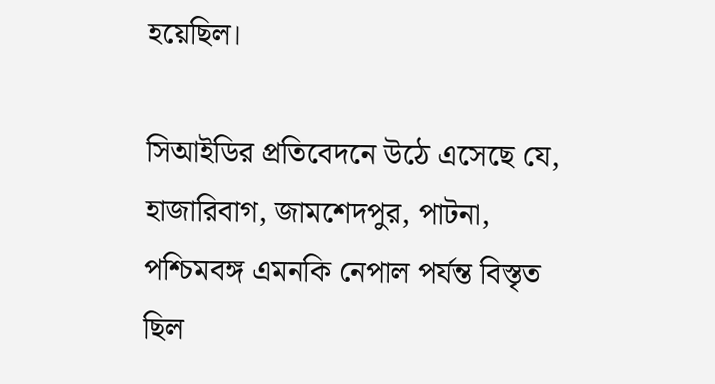হয়েছিল।

সিআইডির প্রতিবেদনে উঠে এসেছে যে, হাজারিবাগ, জামশেদপুর, পাটনা, পশ্চিমবঙ্গ এমনকি নেপাল পর্যন্ত বিস্তৃত ছিল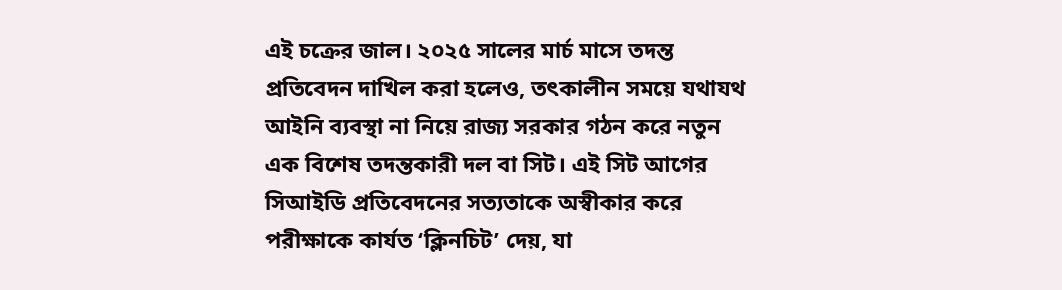এই চক্রের জাল। ২০২৫ সালের মার্চ মাসে তদন্ত প্রতিবেদন দাখিল করা হলেও, তৎকালীন সময়ে যথাযথ আইনি ব্যবস্থা না নিয়ে রাজ্য সরকার গঠন করে নতুন এক বিশেষ তদন্তকারী দল বা সিট। এই সিট আগের সিআইডি প্রতিবেদনের সত্যতাকে অস্বীকার করে পরীক্ষাকে কার্যত ‘ক্লিনচিট’ দেয়, যা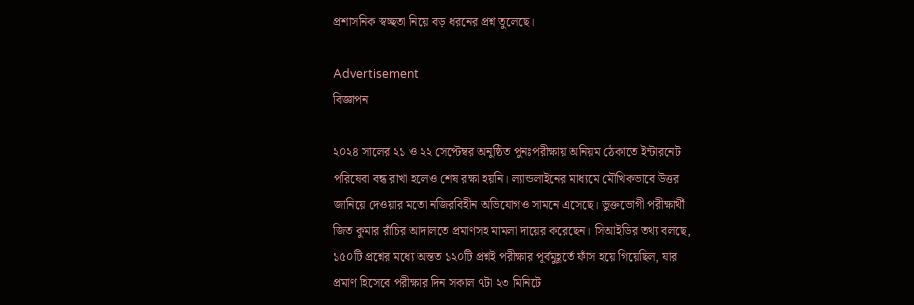প্রশাসনিক স্বচ্ছতা নিয়ে বড় ধরনের প্রশ্ন তুলেছে।

Advertisement
বিজ্ঞাপন

২০২৪ সালের ২১ ও ২২ সেপ্টেম্বর অনুষ্ঠিত পুনঃপরীক্ষায় অনিয়ম ঠেকাতে ইন্টারনেট পরিষেবা বন্ধ রাখা হলেও শেষ রক্ষা হয়নি। ল্যান্ডলাইনের মাধ্যমে মৌখিকভাবে উত্তর জানিয়ে দেওয়ার মতো নজিরবিহীন অভিযোগও সামনে এসেছে। ভুক্তভোগী পরীক্ষার্থী জিত কুমার রাঁচির আদালতে প্রমাণসহ মামলা দায়ের করেছেন। সিআইডির তথ্য বলছে, ১৫০টি প্রশ্নের মধ্যে অন্তত ১২০টি প্রশ্নই পরীক্ষার পূর্বমুহূর্তে ফাঁস হয়ে গিয়েছিল, যার প্রমাণ হিসেবে পরীক্ষার দিন সকাল ৭টা ২৩ মিনিটে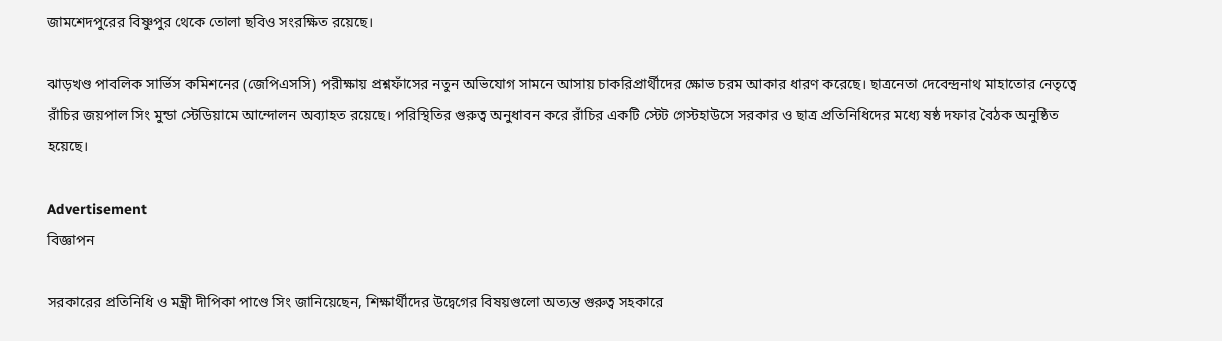জামশেদপুরের বিষ্ণুপুর থেকে তোলা ছবিও সংরক্ষিত রয়েছে।

ঝাড়খণ্ড পাবলিক সার্ভিস কমিশনের (জেপিএসসি) পরীক্ষায় প্রশ্নফাঁসের নতুন অভিযোগ সামনে আসায় চাকরিপ্রার্থীদের ক্ষোভ চরম আকার ধারণ করেছে। ছাত্রনেতা দেবেন্দ্রনাথ মাহাতোর নেতৃত্বে রাঁচির জয়পাল সিং মুন্ডা স্টেডিয়ামে আন্দোলন অব্যাহত রয়েছে। পরিস্থিতির গুরুত্ব অনুধাবন করে রাঁচির একটি স্টেট গেস্টহাউসে সরকার ও ছাত্র প্রতিনিধিদের মধ্যে ষষ্ঠ দফার বৈঠক অনুষ্ঠিত হয়েছে।

Advertisement
বিজ্ঞাপন

সরকারের প্রতিনিধি ও মন্ত্রী দীপিকা পাণ্ডে সিং জানিয়েছেন, শিক্ষার্থীদের উদ্বেগের বিষয়গুলো অত্যন্ত গুরুত্ব সহকারে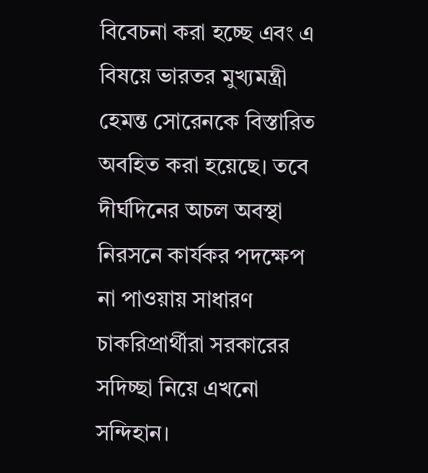বিবেচনা করা হচ্ছে এবং এ বিষয়ে ভারতর মুখ্যমন্ত্রী হেমন্ত সোরেনকে বিস্তারিত অবহিত করা হয়েছে। তবে দীর্ঘদিনের অচল অবস্থা নিরসনে কার্যকর পদক্ষেপ না পাওয়ায় সাধারণ চাকরিপ্রার্থীরা সরকারের সদিচ্ছা নিয়ে এখনো সন্দিহান।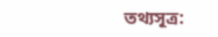তথ্যসূত্র: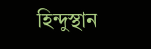হিন্দুস্থান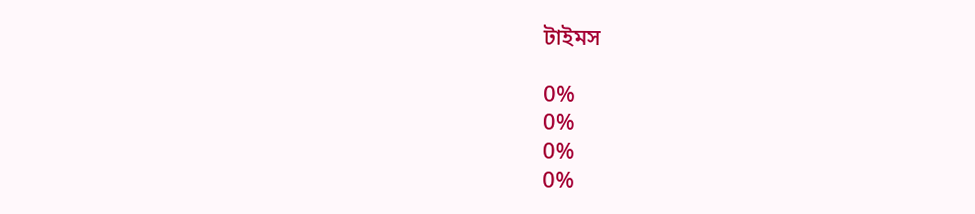টাইমস

0%
0%
0%
0%